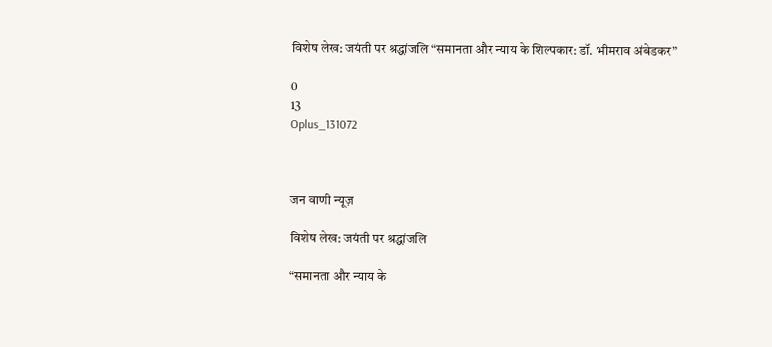विशेष लेख: जयंती पर श्रद्धांजलि “समानता और न्याय के शिल्पकार: डॉ. भीमराव अंबेडकर”

0
13
Oplus_131072



जन वाणी न्यूज़

विशेष लेख: जयंती पर श्रद्धांजलि

“समानता और न्याय के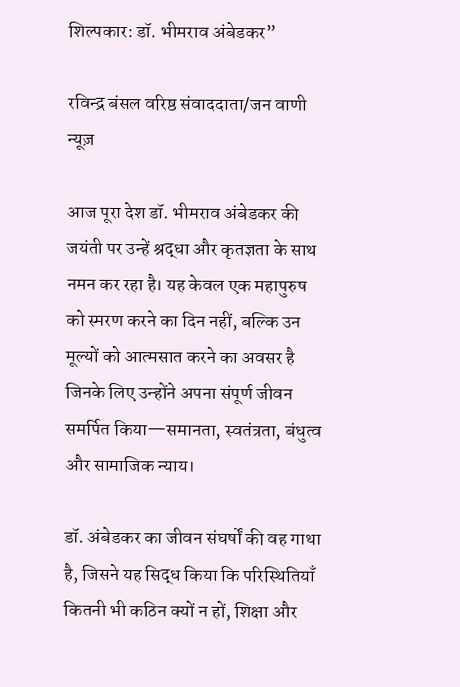शिल्पकार: डॉ. भीमराव अंबेडकर”

रविन्द्र बंसल वरिष्ठ संवाददाता/जन वाणी न्यूज़

आज पूरा देश डॉ. भीमराव अंबेडकर की जयंती पर उन्हें श्रद्धा और कृतज्ञता के साथ नमन कर रहा है। यह केवल एक महापुरुष को स्मरण करने का दिन नहीं, बल्कि उन मूल्यों को आत्मसात करने का अवसर है जिनके लिए उन्होंने अपना संपूर्ण जीवन समर्पित किया—समानता, स्वतंत्रता, बंधुत्व और सामाजिक न्याय।

डॉ. अंबेडकर का जीवन संघर्षों की वह गाथा है, जिसने यह सिद्ध किया कि परिस्थितियाँ कितनी भी कठिन क्यों न हों, शिक्षा और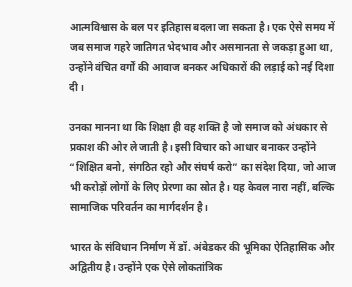आत्मविश्वास के बल पर इतिहास बदला जा सकता है। एक ऐसे समय में जब समाज गहरे जातिगत भेदभाव और असमानता से जकड़ा हुआ था, उन्होंने वंचित वर्गों की आवाज बनकर अधिकारों की लड़ाई को नई दिशा दी।

उनका मानना था कि शिक्षा ही वह शक्ति है जो समाज को अंधकार से प्रकाश की ओर ले जाती है। इसी विचार को आधार बनाकर उन्होंने “शिक्षित बनो, संगठित रहो और संघर्ष करो” का संदेश दिया, जो आज भी करोड़ों लोगों के लिए प्रेरणा का स्रोत है। यह केवल नारा नहीं, बल्कि सामाजिक परिवर्तन का मार्गदर्शन है।

भारत के संविधान निर्माण में डॉ. अंबेडकर की भूमिका ऐतिहासिक और अद्वितीय है। उन्होंने एक ऐसे लोकतांत्रिक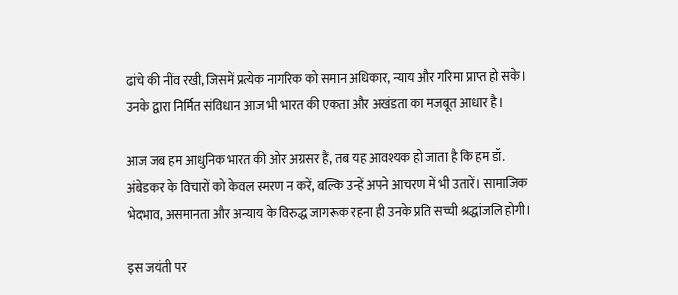ढांचे की नींव रखी, जिसमें प्रत्येक नागरिक को समान अधिकार, न्याय और गरिमा प्राप्त हो सके। उनके द्वारा निर्मित संविधान आज भी भारत की एकता और अखंडता का मजबूत आधार है।

आज जब हम आधुनिक भारत की ओर अग्रसर हैं, तब यह आवश्यक हो जाता है कि हम डॉ. अंबेडकर के विचारों को केवल स्मरण न करें, बल्कि उन्हें अपने आचरण में भी उतारें। सामाजिक भेदभाव, असमानता और अन्याय के विरुद्ध जागरूक रहना ही उनके प्रति सच्ची श्रद्धांजलि होगी।

इस जयंती पर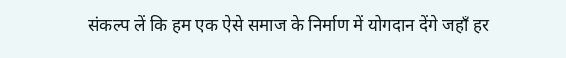संकल्प लें कि हम एक ऐसे समाज के निर्माण में योगदान देंगे जहाँ हर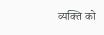व्यक्ति को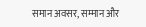समान अवसर, सम्मान और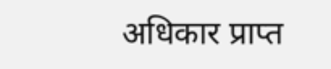अधिकार प्राप्त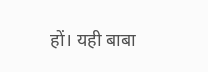हों। यही बाबा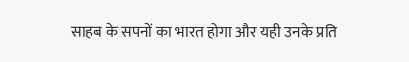साहब के सपनों का भारत होगा और यही उनके प्रति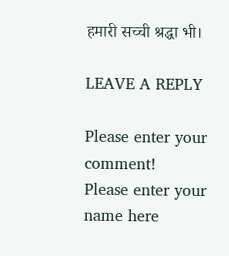हमारी सच्ची श्रद्धा भी।

LEAVE A REPLY

Please enter your comment!
Please enter your name here